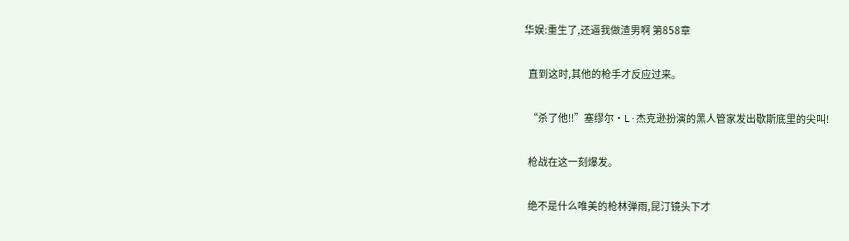华娱:重生了,还逼我做渣男啊 第858章

  直到这时,其他的枪手才反应过来。

  “杀了他!!”塞缪尔·L·杰克逊扮演的黑人管家发出歇斯底里的尖叫!

  枪战在这一刻爆发。

  绝不是什么唯美的枪林弹雨,昆汀镜头下才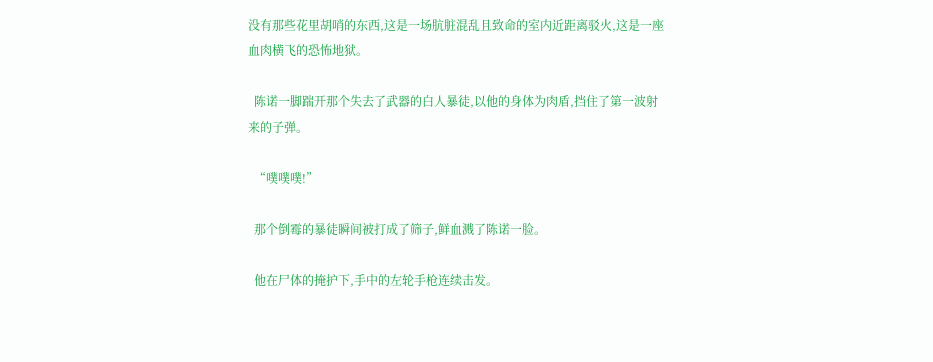没有那些花里胡哨的东西,这是一场肮脏混乱且致命的室内近距离驳火,这是一座血肉横飞的恐怖地狱。

  陈诺一脚踹开那个失去了武器的白人暴徒,以他的身体为肉盾,挡住了第一波射来的子弹。

  “噗噗噗!”

  那个倒霉的暴徒瞬间被打成了筛子,鲜血溅了陈诺一脸。

  他在尸体的掩护下,手中的左轮手枪连续击发。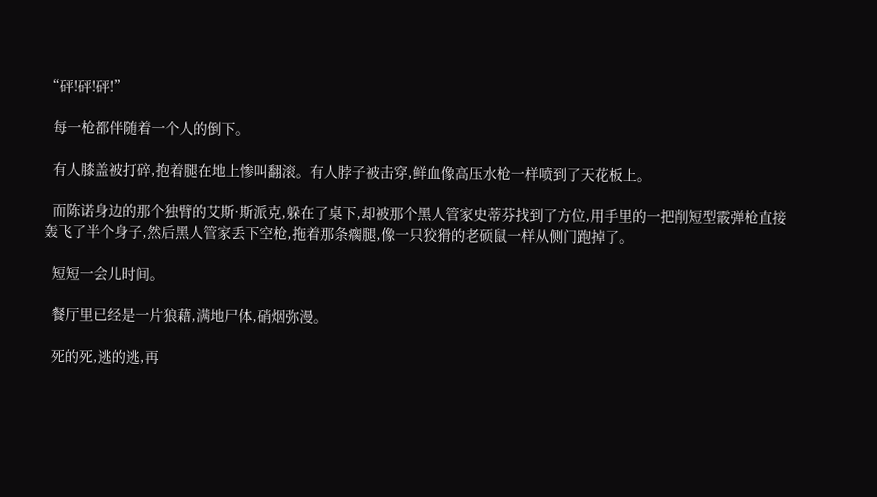“砰!砰!砰!”

  每一枪都伴随着一个人的倒下。

  有人膝盖被打碎,抱着腿在地上惨叫翻滚。有人脖子被击穿,鲜血像高压水枪一样喷到了天花板上。

  而陈诺身边的那个独臂的艾斯·斯派克,躲在了桌下,却被那个黑人管家史蒂芬找到了方位,用手里的一把削短型霰弹枪直接轰飞了半个身子,然后黑人管家丢下空枪,拖着那条瘸腿,像一只狡猾的老硕鼠一样从侧门跑掉了。

  短短一会儿时间。

  餐厅里已经是一片狼藉,满地尸体,硝烟弥漫。

  死的死,逃的逃,再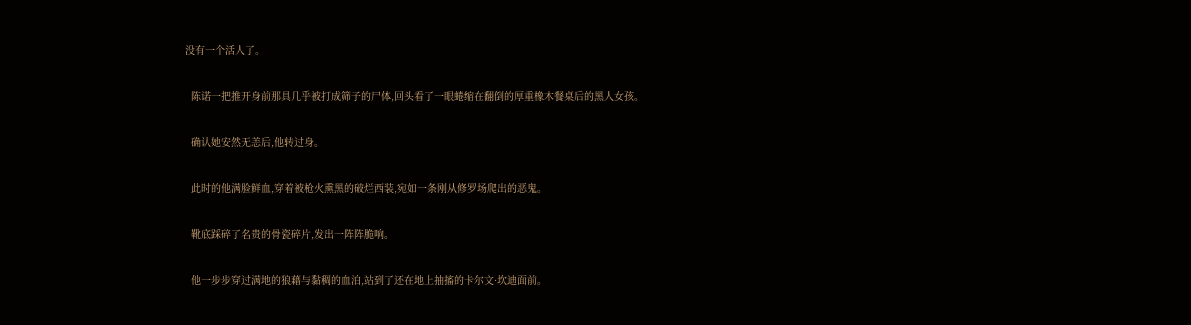没有一个活人了。

  陈诺一把推开身前那具几乎被打成筛子的尸体,回头看了一眼蜷缩在翻倒的厚重橡木餐桌后的黑人女孩。

  确认她安然无恙后,他转过身。

  此时的他满脸鲜血,穿着被枪火熏黑的破烂西装,宛如一条刚从修罗场爬出的恶鬼。

  靴底踩碎了名贵的骨瓷碎片,发出一阵阵脆响。

  他一步步穿过满地的狼藉与黏稠的血泊,站到了还在地上抽搐的卡尔文·坎迪面前。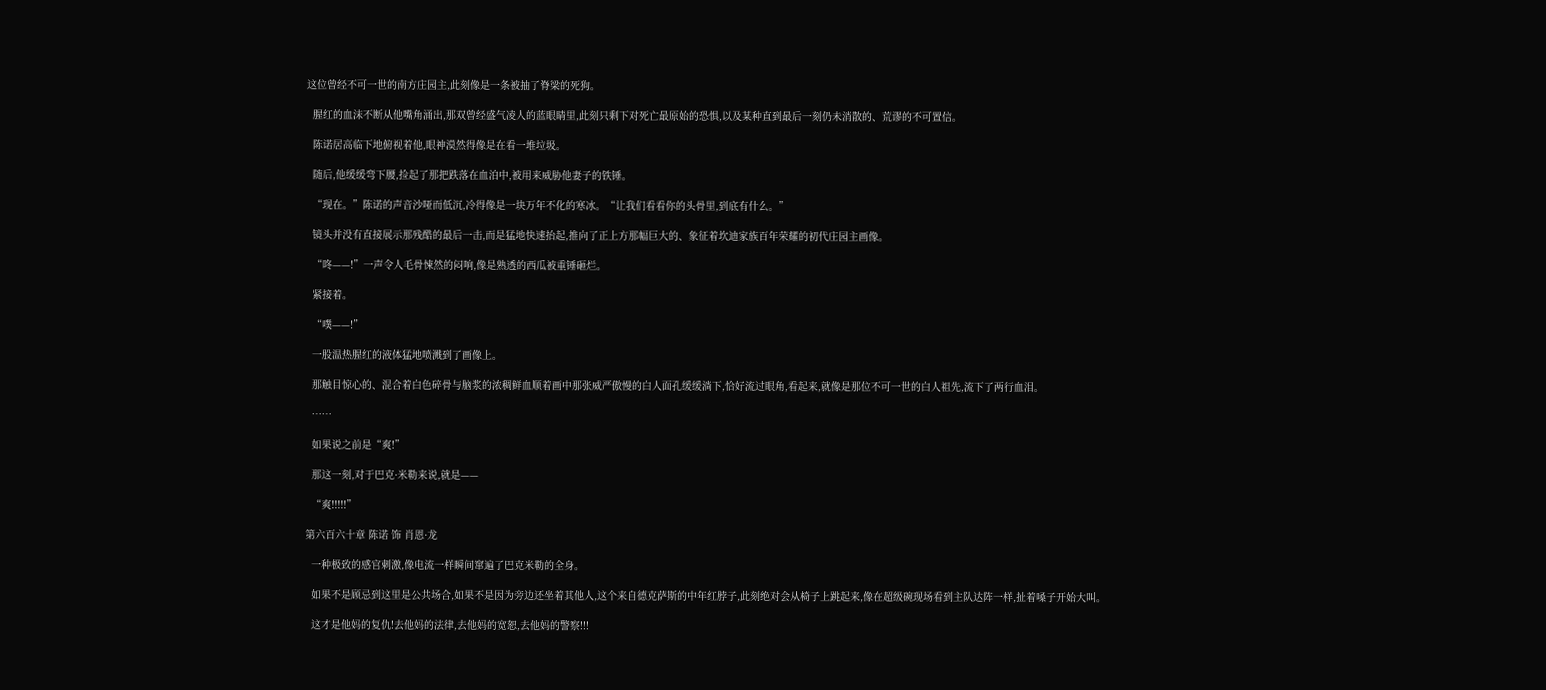这位曾经不可一世的南方庄园主,此刻像是一条被抽了脊梁的死狗。

  腥红的血沫不断从他嘴角涌出,那双曾经盛气凌人的蓝眼睛里,此刻只剩下对死亡最原始的恐惧,以及某种直到最后一刻仍未消散的、荒谬的不可置信。

  陈诺居高临下地俯视着他,眼神漠然得像是在看一堆垃圾。

  随后,他缓缓弯下腰,捡起了那把跌落在血泊中,被用来威胁他妻子的铁锤。

  “现在。”陈诺的声音沙哑而低沉,冷得像是一块万年不化的寒冰。“让我们看看你的头骨里,到底有什么。”

  镜头并没有直接展示那残酷的最后一击,而是猛地快速抬起,推向了正上方那幅巨大的、象征着坎迪家族百年荣耀的初代庄园主画像。

  “咚——!”一声令人毛骨悚然的闷响,像是熟透的西瓜被重锤砸烂。

  紧接着。

  “噗——!”

  一股温热腥红的液体猛地喷溅到了画像上。

  那触目惊心的、混合着白色碎骨与脑浆的浓稠鲜血顺着画中那张威严傲慢的白人面孔缓缓淌下,恰好流过眼角,看起来,就像是那位不可一世的白人祖先,流下了两行血泪。

  ……

  如果说之前是“爽!”

  那这一刻,对于巴克·米勒来说,就是——

  “爽!!!!!”

第六百六十章 陈诺 饰 肖恩·龙

  一种极致的感官刺激,像电流一样瞬间窜遍了巴克米勒的全身。

  如果不是顾忌到这里是公共场合,如果不是因为旁边还坐着其他人,这个来自德克萨斯的中年红脖子,此刻绝对会从椅子上跳起来,像在超级碗现场看到主队达阵一样,扯着嗓子开始大叫。

  这才是他妈的复仇!去他妈的法律,去他妈的宽恕,去他妈的警察!!!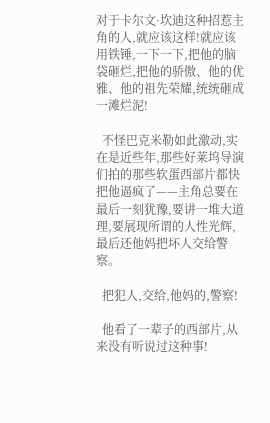对于卡尔文·坎迪这种招惹主角的人,就应该这样!就应该用铁锤,一下一下,把他的脑袋砸烂,把他的骄傲、他的优雅、他的祖先荣耀,统统砸成一滩烂泥!

  不怪巴克米勒如此激动,实在是近些年,那些好莱坞导演们拍的那些软蛋西部片都快把他逼疯了——主角总要在最后一刻犹豫,要讲一堆大道理,要展现所谓的人性光辉,最后还他妈把坏人交给警察。

  把犯人,交给,他妈的,警察!

  他看了一辈子的西部片,从来没有听说过这种事!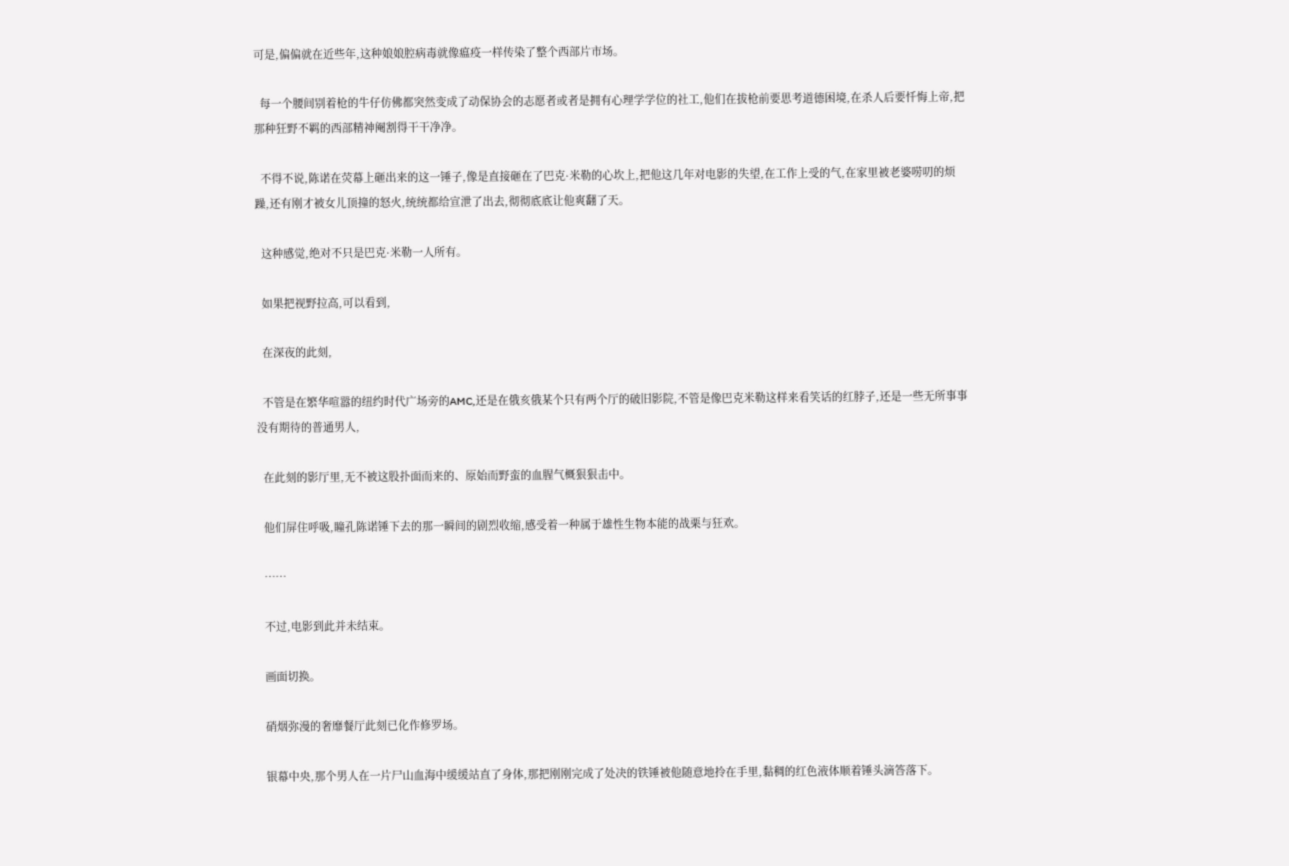可是,偏偏就在近些年,这种娘娘腔病毒就像瘟疫一样传染了整个西部片市场。

  每一个腰间别着枪的牛仔仿佛都突然变成了动保协会的志愿者或者是拥有心理学学位的社工,他们在拔枪前要思考道德困境,在杀人后要忏悔上帝,把那种狂野不羁的西部精神阉割得干干净净。

  不得不说,陈诺在荧幕上砸出来的这一锤子,像是直接砸在了巴克·米勒的心坎上,把他这几年对电影的失望,在工作上受的气,在家里被老婆唠叨的烦躁,还有刚才被女儿顶撞的怒火,统统都给宣泄了出去,彻彻底底让他爽翻了天。

  这种感觉,绝对不只是巴克·米勒一人所有。

  如果把视野拉高,可以看到,

  在深夜的此刻,

  不管是在繁华喧嚣的纽约时代广场旁的AMC,还是在俄亥俄某个只有两个厅的破旧影院,不管是像巴克米勒这样来看笑话的红脖子,还是一些无所事事没有期待的普通男人,

  在此刻的影厅里,无不被这股扑面而来的、原始而野蛮的血腥气概狠狠击中。

  他们屏住呼吸,瞳孔陈诺锤下去的那一瞬间的剧烈收缩,感受着一种属于雄性生物本能的战栗与狂欢。

  ……

  不过,电影到此并未结束。

  画面切换。

  硝烟弥漫的奢靡餐厅此刻已化作修罗场。

  银幕中央,那个男人在一片尸山血海中缓缓站直了身体,那把刚刚完成了处决的铁锤被他随意地拎在手里,黏稠的红色液体顺着锤头滴答落下。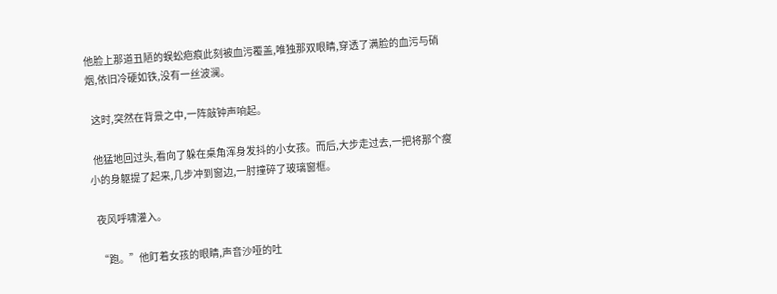他脸上那道丑陋的蜈蚣疤痕此刻被血污覆盖,唯独那双眼睛,穿透了满脸的血污与硝烟,依旧冷硬如铁,没有一丝波澜。

  这时,突然在背景之中,一阵敲钟声响起。

  他猛地回过头,看向了躲在桌角浑身发抖的小女孩。而后,大步走过去,一把将那个瘦小的身躯提了起来,几步冲到窗边,一肘撞碎了玻璃窗框。

  夜风呼啸灌入。

  “跑。”他盯着女孩的眼睛,声音沙哑的吐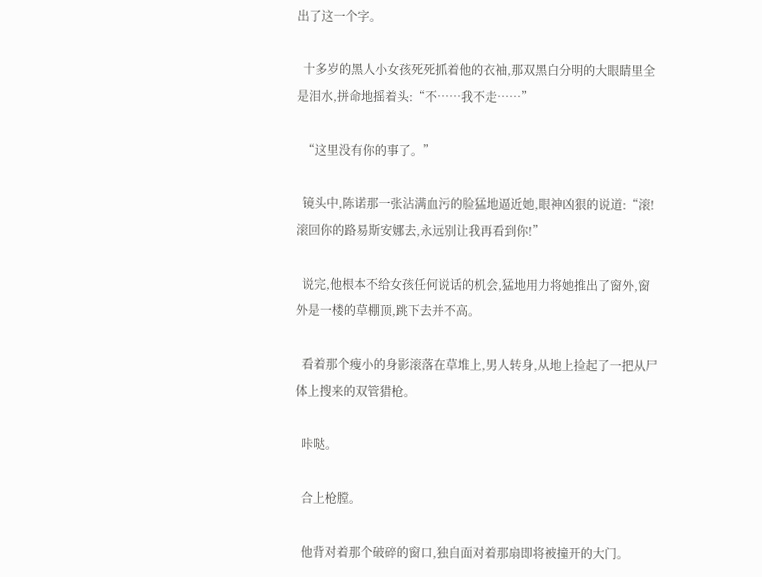出了这一个字。

  十多岁的黑人小女孩死死抓着他的衣袖,那双黑白分明的大眼睛里全是泪水,拼命地摇着头:“不……我不走……”

  “这里没有你的事了。”

  镜头中,陈诺那一张沾满血污的脸猛地逼近她,眼神凶狠的说道:“滚!滚回你的路易斯安娜去,永远别让我再看到你!”

  说完,他根本不给女孩任何说话的机会,猛地用力将她推出了窗外,窗外是一楼的草棚顶,跳下去并不高。

  看着那个瘦小的身影滚落在草堆上,男人转身,从地上捡起了一把从尸体上搜来的双管猎枪。

  咔哒。

  合上枪膛。

  他背对着那个破碎的窗口,独自面对着那扇即将被撞开的大门。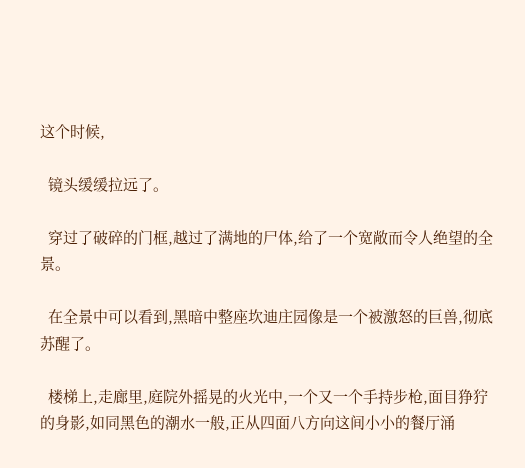这个时候,

  镜头缓缓拉远了。

  穿过了破碎的门框,越过了满地的尸体,给了一个宽敞而令人绝望的全景。

  在全景中可以看到,黑暗中整座坎迪庄园像是一个被激怒的巨兽,彻底苏醒了。

  楼梯上,走廊里,庭院外摇晃的火光中,一个又一个手持步枪,面目狰狞的身影,如同黑色的潮水一般,正从四面八方向这间小小的餐厅涌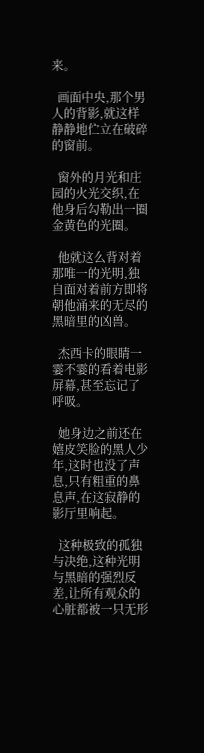来。

  画面中央,那个男人的背影,就这样静静地伫立在破碎的窗前。

  窗外的月光和庄园的火光交织,在他身后勾勒出一圈金黄色的光圈。

  他就这么背对着那唯一的光明,独自面对着前方即将朝他涌来的无尽的黑暗里的凶兽。

  杰西卡的眼睛一霎不霎的看着电影屏幕,甚至忘记了呼吸。

  她身边之前还在嬉皮笑脸的黑人少年,这时也没了声息,只有粗重的鼻息声,在这寂静的影厅里响起。

  这种极致的孤独与决绝,这种光明与黑暗的强烈反差,让所有观众的心脏都被一只无形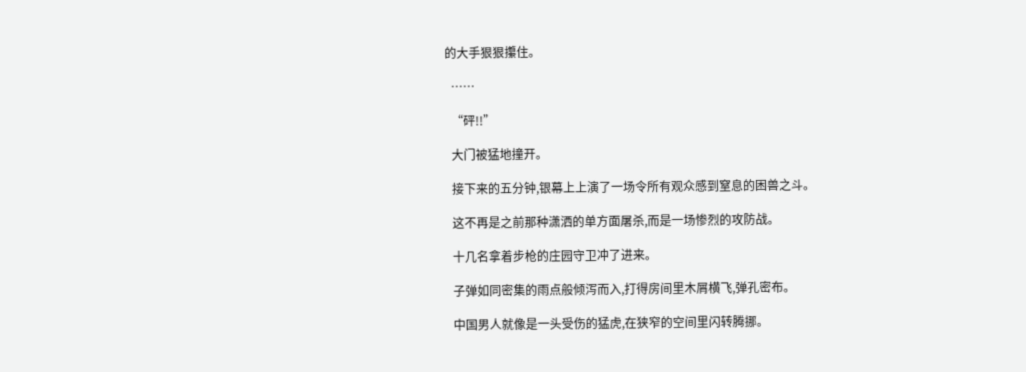的大手狠狠攥住。

  ……

  “砰!!”

  大门被猛地撞开。

  接下来的五分钟,银幕上上演了一场令所有观众感到窒息的困兽之斗。

  这不再是之前那种潇洒的单方面屠杀,而是一场惨烈的攻防战。

  十几名拿着步枪的庄园守卫冲了进来。

  子弹如同密集的雨点般倾泻而入,打得房间里木屑横飞,弹孔密布。

  中国男人就像是一头受伤的猛虎,在狭窄的空间里闪转腾挪。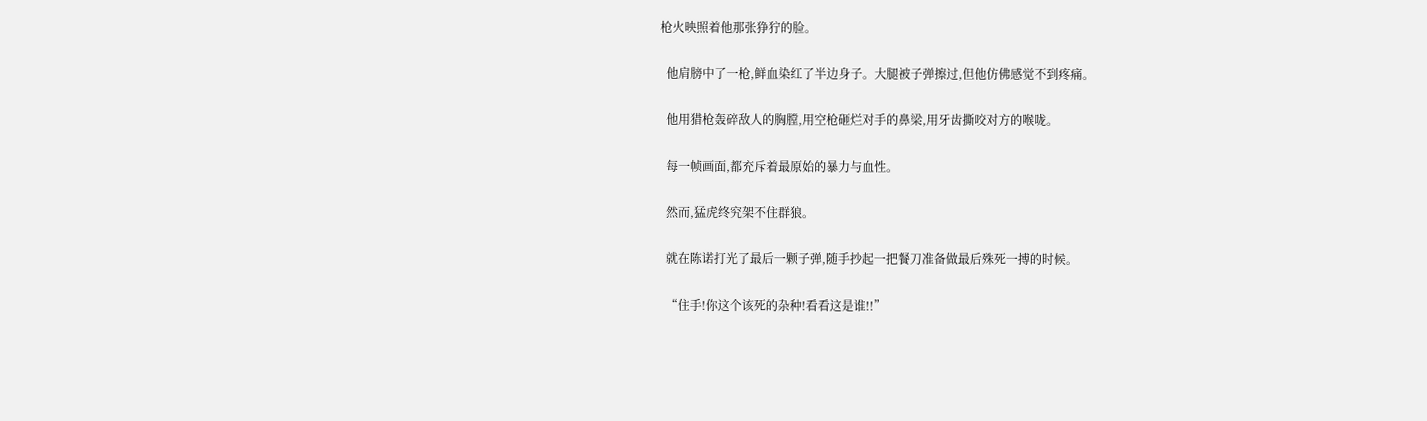枪火映照着他那张狰狞的脸。

  他肩膀中了一枪,鲜血染红了半边身子。大腿被子弹擦过,但他仿佛感觉不到疼痛。

  他用猎枪轰碎敌人的胸膛,用空枪砸烂对手的鼻梁,用牙齿撕咬对方的喉咙。

  每一帧画面,都充斥着最原始的暴力与血性。

  然而,猛虎终究架不住群狼。

  就在陈诺打光了最后一颗子弹,随手抄起一把餐刀准备做最后殊死一搏的时候。

  “住手!你这个该死的杂种!看看这是谁!!”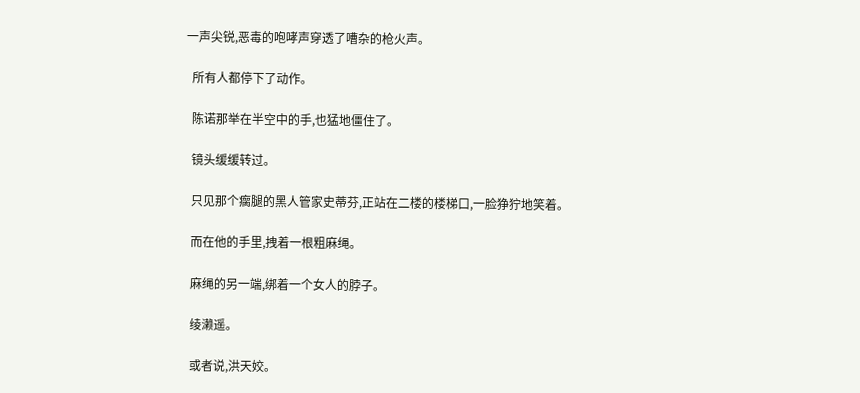一声尖锐,恶毒的咆哮声穿透了嘈杂的枪火声。

  所有人都停下了动作。

  陈诺那举在半空中的手,也猛地僵住了。

  镜头缓缓转过。

  只见那个瘸腿的黑人管家史蒂芬,正站在二楼的楼梯口,一脸狰狞地笑着。

  而在他的手里,拽着一根粗麻绳。

  麻绳的另一端,绑着一个女人的脖子。

  绫濑遥。

  或者说,洪天姣。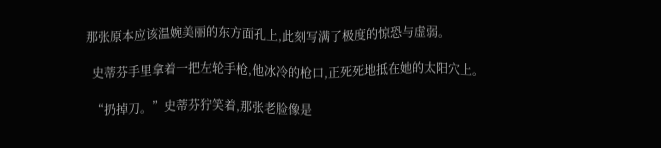那张原本应该温婉美丽的东方面孔上,此刻写满了极度的惊恐与虚弱。

  史蒂芬手里拿着一把左轮手枪,他冰冷的枪口,正死死地抵在她的太阳穴上。

  “扔掉刀。”史蒂芬狞笑着,那张老脸像是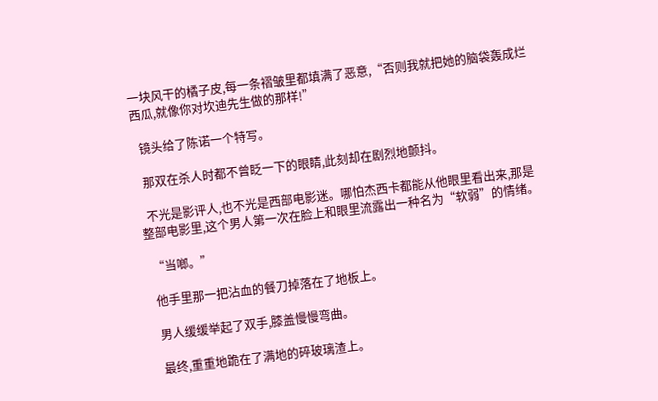一块风干的橘子皮,每一条褶皱里都填满了恶意,“否则我就把她的脑袋轰成烂西瓜,就像你对坎迪先生做的那样!”

  镜头给了陈诺一个特写。

  那双在杀人时都不曾眨一下的眼睛,此刻却在剧烈地颤抖。

  不光是影评人,也不光是西部电影迷。哪怕杰西卡都能从他眼里看出来,那是整部电影里,这个男人第一次在脸上和眼里流露出一种名为“软弱”的情绪。

  “当啷。”

  他手里那一把沾血的餐刀掉落在了地板上。

  男人缓缓举起了双手,膝盖慢慢弯曲。

  最终,重重地跪在了满地的碎玻璃渣上。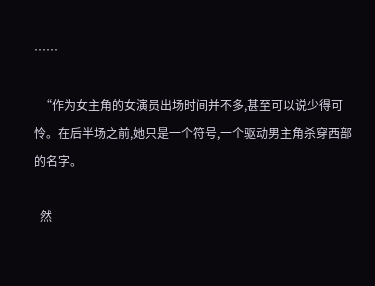……

  “作为女主角的女演员出场时间并不多,甚至可以说少得可怜。在后半场之前,她只是一个符号,一个驱动男主角杀穿西部的名字。

  然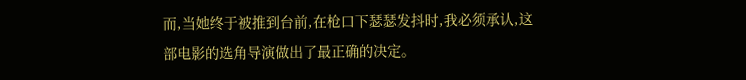而,当她终于被推到台前,在枪口下瑟瑟发抖时,我必须承认,这部电影的选角导演做出了最正确的决定。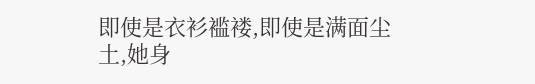即使是衣衫褴褛,即使是满面尘土,她身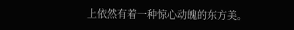上依然有着一种惊心动魄的东方美。